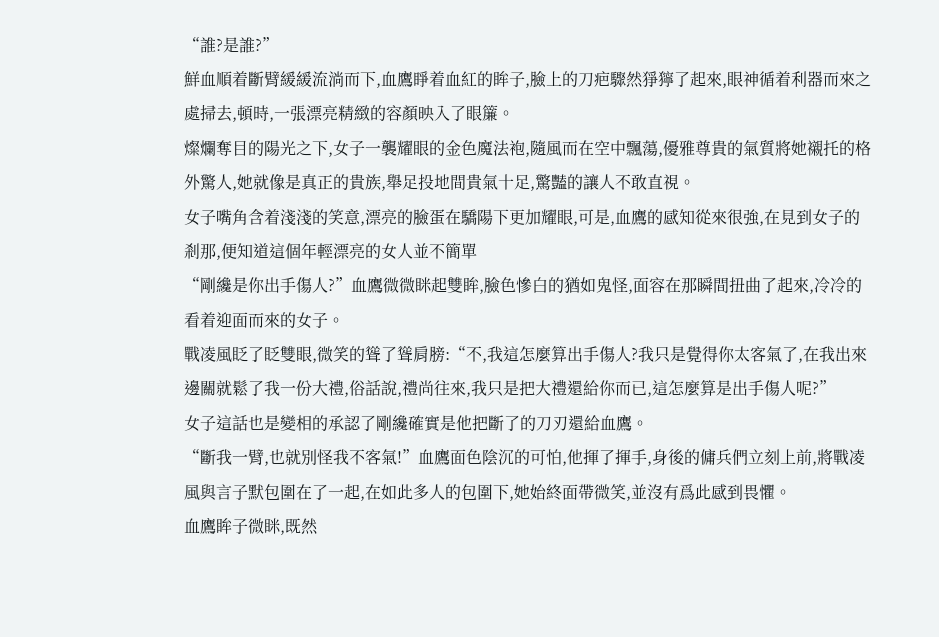“誰?是誰?”
鮮血順着斷臂緩緩流淌而下,血鷹睜着血紅的眸子,臉上的刀疤驟然猙獰了起來,眼神循着利器而來之處掃去,頓時,一張漂亮精緻的容顏映入了眼簾。
燦爛奪目的陽光之下,女子一襲耀眼的金色魔法袍,隨風而在空中飄蕩,優雅尊貴的氣質將她襯托的格外驚人,她就像是真正的貴族,舉足投地間貴氣十足,驚豔的讓人不敢直視。
女子嘴角含着淺淺的笑意,漂亮的臉蛋在驕陽下更加耀眼,可是,血鷹的感知從來很強,在見到女子的剎那,便知道這個年輕漂亮的女人並不簡單
“剛纔是你出手傷人?”血鷹微微眯起雙眸,臉色慘白的猶如鬼怪,面容在那瞬間扭曲了起來,冷冷的看着迎面而來的女子。
戰凌風眨了眨雙眼,微笑的聳了聳肩膀:“不,我這怎麼算出手傷人?我只是覺得你太客氣了,在我出來邊關就鬆了我一份大禮,俗話說,禮尚往來,我只是把大禮還給你而已,這怎麼算是出手傷人呢?”
女子這話也是變相的承認了剛纔確實是他把斷了的刀刃還給血鷹。
“斷我一臂,也就別怪我不客氣!”血鷹面色陰沉的可怕,他揮了揮手,身後的傭兵們立刻上前,將戰凌風與言子默包圍在了一起,在如此多人的包圍下,她始終面帶微笑,並沒有爲此感到畏懼。
血鷹眸子微眯,既然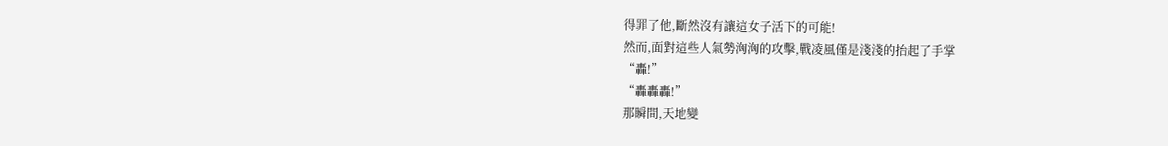得罪了他,斷然沒有讓這女子活下的可能!
然而,面對這些人氣勢洶洶的攻擊,戰凌風僅是淺淺的抬起了手掌
“轟!”
“轟轟轟!”
那瞬間,天地變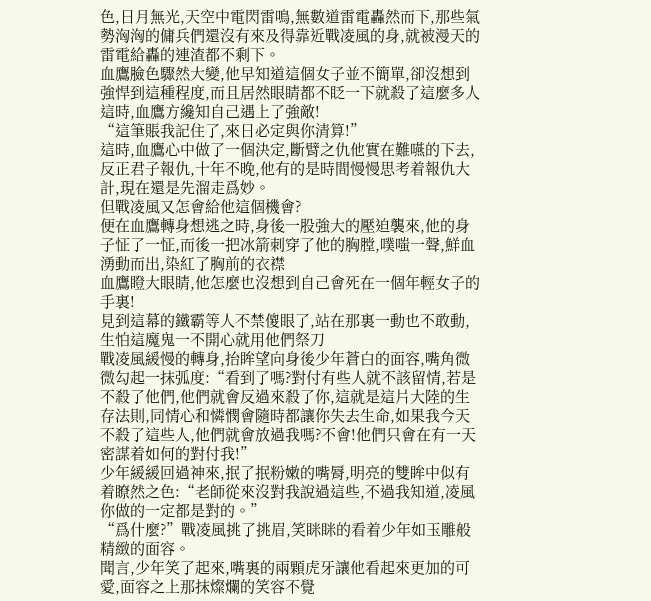色,日月無光,天空中電閃雷鳴,無數道雷電轟然而下,那些氣勢洶洶的傭兵們還沒有來及得靠近戰凌風的身,就被漫天的雷電給轟的連渣都不剩下。
血鷹臉色驟然大變,他早知道這個女子並不簡單,卻沒想到強悍到這種程度,而且居然眼睛都不眨一下就殺了這麼多人
這時,血鷹方纔知自己遇上了強敵!
“這筆賬我記住了,來日必定與你清算!”
這時,血鷹心中做了一個決定,斷臂之仇他實在難嚥的下去,反正君子報仇,十年不晚,他有的是時間慢慢思考着報仇大計,現在還是先溜走爲妙。
但戰凌風又怎會給他這個機會?
便在血鷹轉身想逃之時,身後一股強大的壓迫襲來,他的身子怔了一怔,而後一把冰箭刺穿了他的胸膛,噗嗤一聲,鮮血湧動而出,染紅了胸前的衣襟
血鷹瞪大眼睛,他怎麼也沒想到自己會死在一個年輕女子的手裏!
見到這幕的鐵霸等人不禁傻眼了,站在那裏一動也不敢動,生怕這魔鬼一不開心就用他們祭刀
戰凌風緩慢的轉身,抬眸望向身後少年蒼白的面容,嘴角微微勾起一抹弧度:“看到了嗎?對付有些人就不該留情,若是不殺了他們,他們就會反過來殺了你,這就是這片大陸的生存法則,同情心和憐憫會隨時都讓你失去生命,如果我今天不殺了這些人,他們就會放過我嗎?不會!他們只會在有一天密謀着如何的對付我!”
少年緩緩回過神來,抿了抿粉嫩的嘴脣,明亮的雙眸中似有着瞭然之色:“老師從來沒對我說過這些,不過我知道,凌風你做的一定都是對的。”
“爲什麼?”戰凌風挑了挑眉,笑眯眯的看着少年如玉雕般精緻的面容。
聞言,少年笑了起來,嘴裏的兩顆虎牙讓他看起來更加的可愛,面容之上那抹燦爛的笑容不覺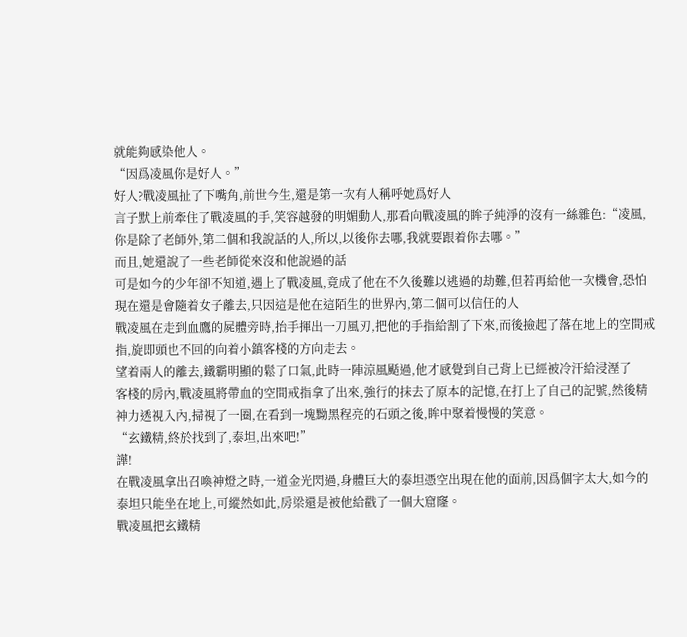就能夠感染他人。
“因爲凌風你是好人。”
好人?戰凌風扯了下嘴角,前世今生,還是第一次有人稱呼她爲好人
言子默上前牽住了戰凌風的手,笑容越發的明媚動人,那看向戰凌風的眸子純淨的沒有一絲雜色:“凌風,你是除了老師外,第二個和我說話的人,所以,以後你去哪,我就要跟着你去哪。”
而且,她還說了一些老師從來沒和他說過的話
可是如今的少年卻不知道,遇上了戰凌風,竟成了他在不久後難以逃過的劫難,但若再給他一次機會,恐怕現在還是會隨着女子離去,只因這是他在這陌生的世界內,第二個可以信任的人
戰凌風在走到血鷹的屍體旁時,抬手揮出一刀風刃,把他的手指給割了下來,而後撿起了落在地上的空間戒指,旋即頭也不回的向着小鎮客棧的方向走去。
望着兩人的離去,鐵霸明顯的鬆了口氣,此時一陣涼風颳過,他才感覺到自己背上已經被冷汗給浸溼了
客棧的房內,戰凌風將帶血的空間戒指拿了出來,強行的抹去了原本的記憶,在打上了自己的記號,然後精神力透視入內,掃視了一圈,在看到一塊黝黑程亮的石頭之後,眸中聚着慢慢的笑意。
“玄鐵精,終於找到了,泰坦,出來吧!”
譁!
在戰凌風拿出召喚神燈之時,一道金光閃過,身體巨大的泰坦憑空出現在他的面前,因爲個字太大,如今的泰坦只能坐在地上,可縱然如此,房梁還是被他給戳了一個大窟窿。
戰凌風把玄鐵精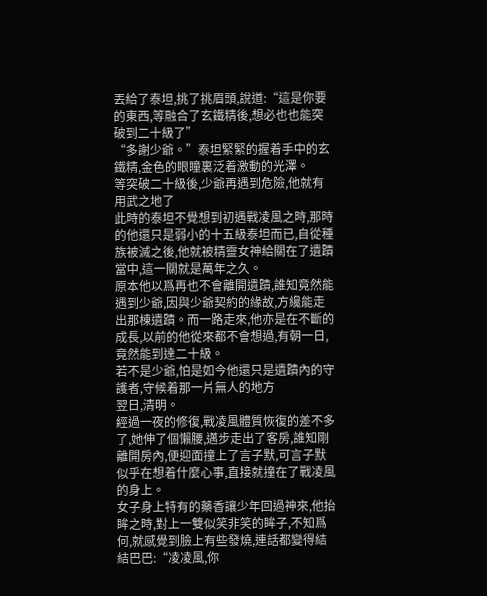丟給了泰坦,挑了挑眉頭,說道:“這是你要的東西,等融合了玄鐵精後,想必也也能突破到二十級了”
“多謝少爺。”泰坦緊緊的握着手中的玄鐵精,金色的眼瞳裏泛着激動的光澤。
等突破二十級後,少爺再遇到危險,他就有用武之地了
此時的泰坦不覺想到初遇戰凌風之時,那時的他還只是弱小的十五級泰坦而已,自從種族被滅之後,他就被精靈女神給關在了遺蹟當中,這一關就是萬年之久。
原本他以爲再也不會離開遺蹟,誰知竟然能遇到少爺,因與少爺契約的緣故,方纔能走出那棟遺蹟。而一路走來,他亦是在不斷的成長,以前的他從來都不會想過,有朝一日,竟然能到達二十級。
若不是少爺,怕是如今他還只是遺蹟內的守護者,守候着那一片無人的地方
翌日,清明。
經過一夜的修復,戰凌風體質恢復的差不多了,她伸了個懶腰,邁步走出了客房,誰知剛離開房內,便迎面撞上了言子默,可言子默似乎在想着什麼心事,直接就撞在了戰凌風的身上。
女子身上特有的藥香讓少年回過神來,他抬眸之時,對上一雙似笑非笑的眸子,不知爲何,就感覺到臉上有些發燒,連話都變得結結巴巴:“凌凌風,你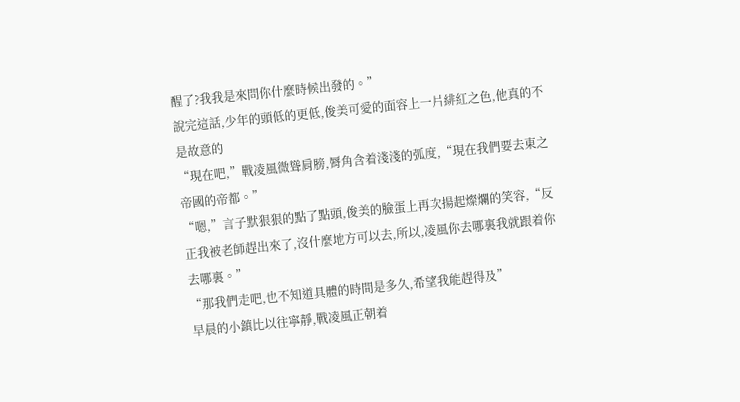醒了?我我是來問你什麼時候出發的。”
說完這話,少年的頭低的更低,俊美可愛的面容上一片緋紅之色,他真的不是故意的
“現在吧,”戰凌風微聳肩膀,脣角含着淺淺的弧度,“現在我們要去東之帝國的帝都。”
“嗯,”言子默狠狠的點了點頭,俊美的臉蛋上再次揚起燦爛的笑容,“反正我被老師趕出來了,沒什麼地方可以去,所以,凌風你去哪裏我就跟着你去哪裏。”
“那我們走吧,也不知道具體的時間是多久,希望我能趕得及”
早晨的小鎮比以往寧靜,戰凌風正朝着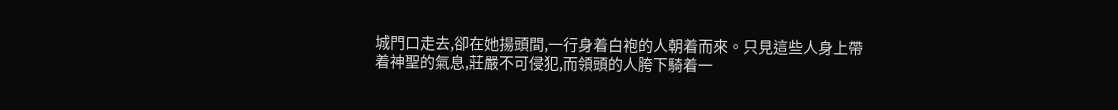城門口走去,卻在她揚頭間,一行身着白袍的人朝着而來。只見這些人身上帶着神聖的氣息,莊嚴不可侵犯,而領頭的人胯下騎着一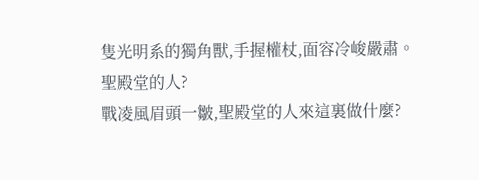隻光明系的獨角獸,手握權杖,面容冷峻嚴肅。
聖殿堂的人?
戰凌風眉頭一皺,聖殿堂的人來這裏做什麼?